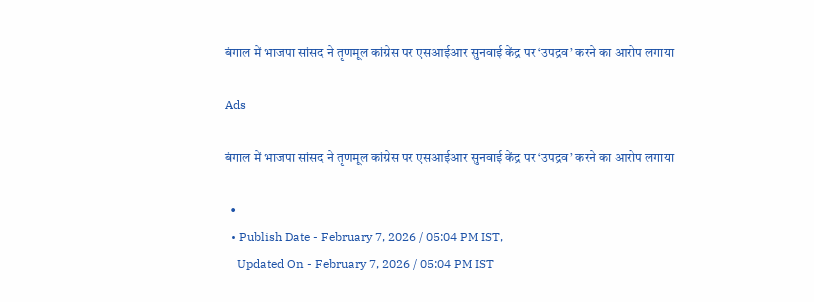बंगाल में भाजपा सांसद ने तृणमूल कांग्रेस पर एसआईआर सुनवाई केंद्र पर ‘उपद्रव’ करने का आरोप लगाया

Ads

बंगाल में भाजपा सांसद ने तृणमूल कांग्रेस पर एसआईआर सुनवाई केंद्र पर ‘उपद्रव’ करने का आरोप लगाया

  •
  • Publish Date - February 7, 2026 / 05:04 PM IST,
    Updated On - February 7, 2026 / 05:04 PM IST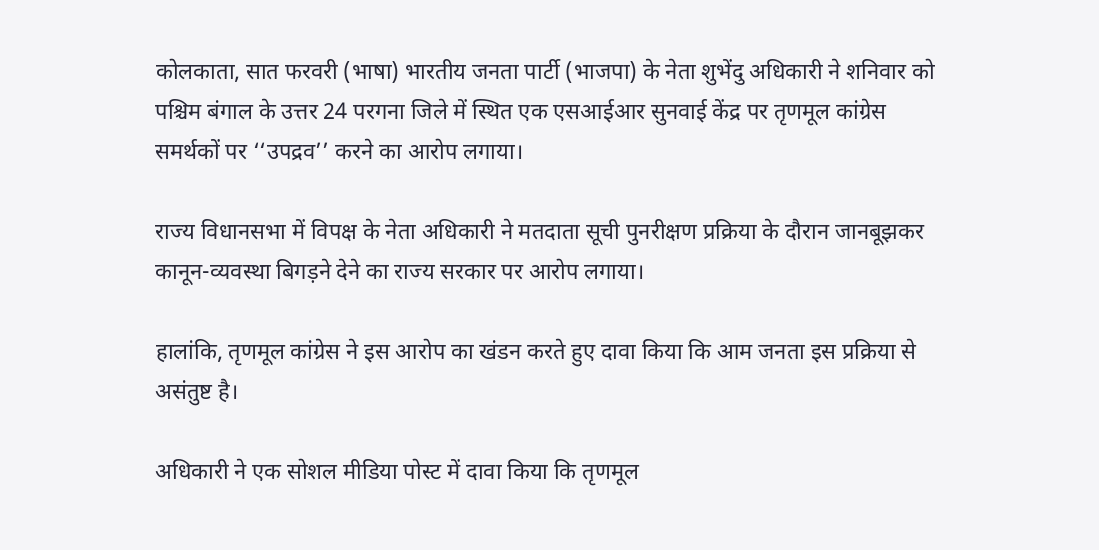कोलकाता, सात फरवरी (भाषा) भारतीय जनता पार्टी (भाजपा) के नेता शुभेंदु अधिकारी ने शनिवार को पश्चिम बंगाल के उत्तर 24 परगना जिले में स्थित एक एसआईआर सुनवाई केंद्र पर तृणमूल कांग्रेस समर्थकों पर ‘‘उपद्रव’’ करने का आरोप लगाया।

राज्य विधानसभा में विपक्ष के नेता अधिकारी ने मतदाता सूची पुनरीक्षण प्रक्रिया के दौरान जानबूझकर कानून-व्यवस्था बिगड़ने देने का राज्य सरकार पर आरोप लगाया।

हालांकि, तृणमूल कांग्रेस ने इस आरोप का खंडन करते हुए दावा किया कि आम जनता इस प्रक्रिया से असंतुष्ट है।

अधिकारी ने एक सोशल मीडिया पोस्ट में दावा किया कि तृणमूल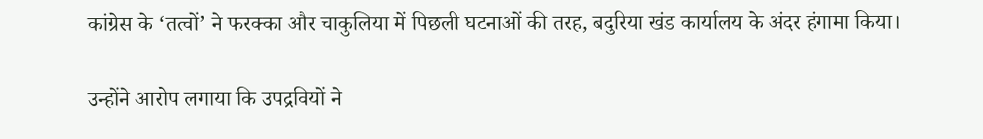कांग्रेस के ‘तत्वों’ ने फरक्का और चाकुलिया में पिछली घटनाओं की तरह, बदुरिया खंड कार्यालय के अंदर हंगामा किया।

उन्होंने आरोप लगाया कि उपद्रवियों ने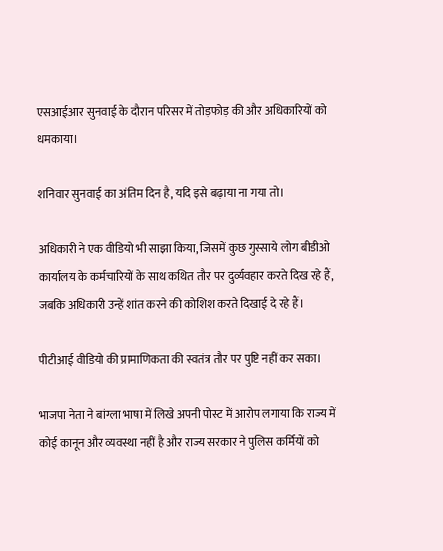एसआईआर सुनवाई के दौरान परिसर में तोड़फोड़ की और अधिकारियों को धमकाया।

शनिवार सुनवाई का अंतिम दिन है, यदि इसे बढ़ाया ना गया तो।

अधिकारी ने एक वीडियो भी साझा किया, जिसमें कुछ गुस्साये लोग बीडीओ कार्यालय के कर्मचारियों के साथ कथित तौर पर दुर्व्यवहार करते दिख रहे हैं, जबकि अधिकारी उन्हें शांत करने की कोशिश करते दिखाई दे रहे हैं।

पीटीआई वीडियो की प्रामाणिकता की स्वतंत्र तौर पर पुष्टि नहीं कर सका।

भाजपा नेता ने बांग्ला भाषा में लिखे अपनी पोस्ट में आरोप लगाया कि राज्य में कोई कानून और व्यवस्था नहीं है और राज्य सरकार ने पुलिस कर्मियों को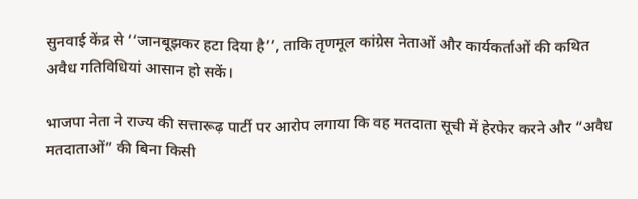सुनवाई केंद्र से ‘‘जानबूझकर हटा दिया है’’, ताकि तृणमूल कांग्रेस नेताओं और कार्यकर्ताओं की कथित अवैध गतिविधियां आसान हो सकें।

भाजपा नेता ने राज्य की सत्तारूढ़ पार्टी पर आरोप लगाया कि वह मतदाता सूची में हेरफेर करने और “अवैध मतदाताओं” की बिना किसी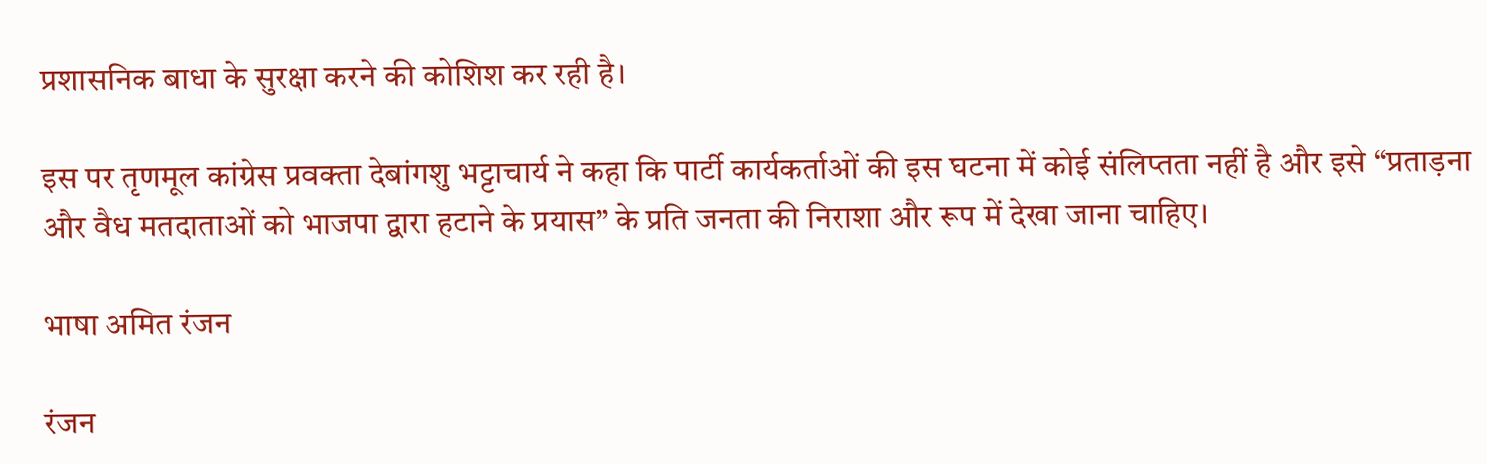प्रशासनिक बाधा के सुरक्षा करने की कोशिश कर रही है।

इस पर तृणमूल कांग्रेस प्रवक्ता देबांगशु भट्टाचार्य ने कहा कि पार्टी कार्यकर्ताओं की इस घटना में कोई संलिप्तता नहीं है और इसे “प्रताड़ना और वैध मतदाताओं को भाजपा द्वारा हटाने के प्रयास” के प्रति जनता की निराशा और रूप में देखा जाना चाहिए।

भाषा अमित रंजन

रंजन